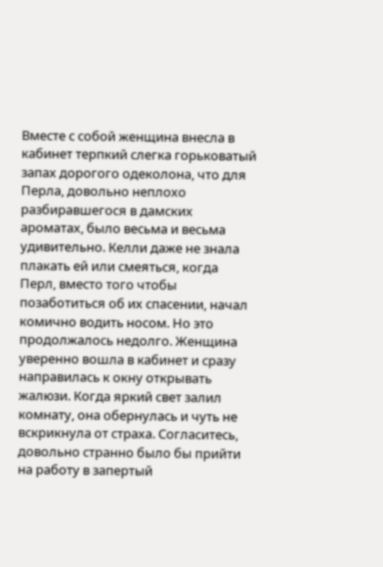Вместе с собой женщина внесла в кабинет терпкий слегка горьковатый запах дорогого одеколона, что для Перла, довольно неплохо разбиравшегося в дамских ароматах, было весьма и весьма удивительно. Келли даже не знала плакать ей или смеяться, когда Перл, вместо того чтобы позаботиться об их спасении, начал комично водить носом. Но это продолжалось недолго. Женщина уверенно вошла в кабинет и сразу направилась к окну открывать жалюзи. Когда яркий свет залил комнату, она обернулась и чуть не вскрикнула от страха. Согласитесь, довольно странно было бы прийти на работу в запертый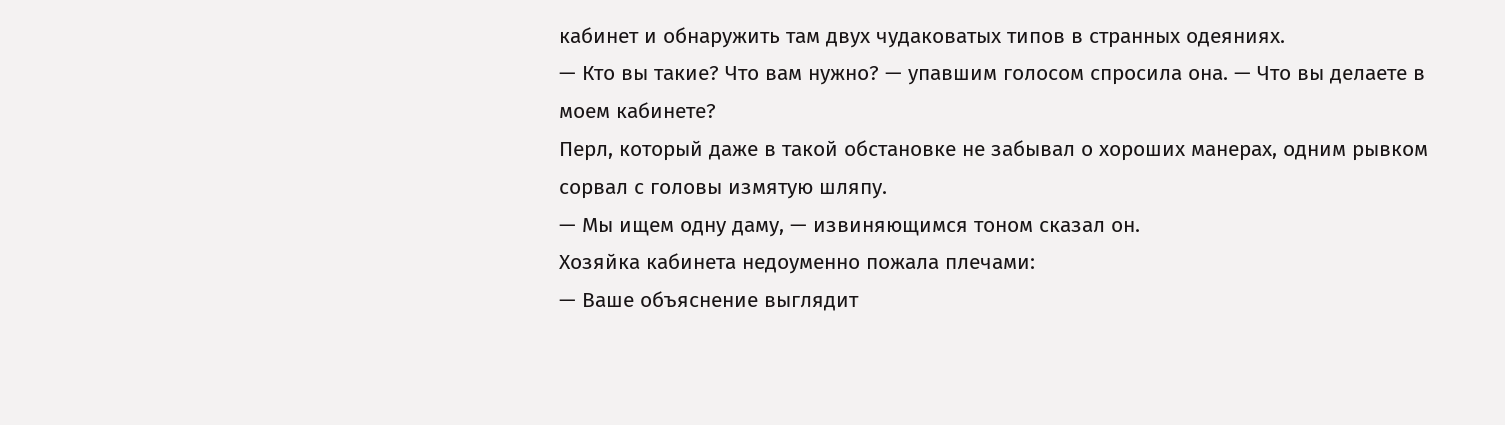кабинет и обнаружить там двух чудаковатых типов в странных одеяниях.
— Кто вы такие? Что вам нужно? — упавшим голосом спросила она. — Что вы делаете в моем кабинете?
Перл, который даже в такой обстановке не забывал о хороших манерах, одним рывком сорвал с головы измятую шляпу.
— Мы ищем одну даму, — извиняющимся тоном сказал он.
Хозяйка кабинета недоуменно пожала плечами:
— Ваше объяснение выглядит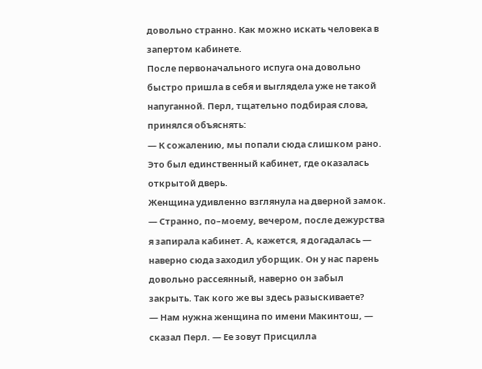довольно странно. Как можно искать человека в запертом кабинете.
После первоначального испуга она довольно быстро пришла в себя и выглядела уже не такой напуганной. Перл, тщательно подбирая слова, принялся объяснять:
— К сожалению, мы попали сюда слишком рано. Это был единственный кабинет, где оказалась открытой дверь.
Женщина удивленно взглянула на дверной замок.
— Странно, по–моему, вечером, после дежурства я запирала кабинет. А, кажется, я догадалась — наверно сюда заходил уборщик. Он у нас парень довольно рассеянный, наверно он забыл закрыть. Так кого же вы здесь разыскиваете?
— Нам нужна женщина по имени Макинтош, — сказал Перл. — Ее зовут Присцилла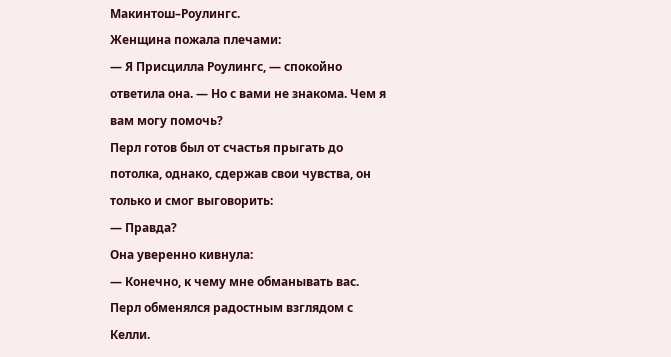Макинтош–Роулингс.
Женщина пожала плечами:
— Я Присцилла Роулингс, — спокойно ответила она. — Но с вами не знакома. Чем я вам могу помочь?
Перл готов был от счастья прыгать до потолка, однако, сдержав свои чувства, он только и смог выговорить:
— Правда?
Она уверенно кивнула:
— Конечно, к чему мне обманывать вас.
Перл обменялся радостным взглядом с Келли.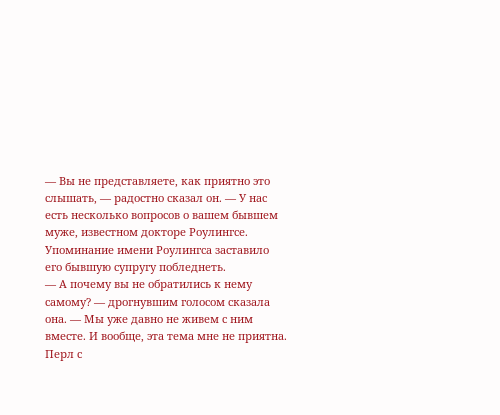— Вы не представляете, как приятно это слышать, — радостно сказал он. — У нас есть несколько вопросов о вашем бывшем муже, известном докторе Роулингсе.
Упоминание имени Роулингса заставило его бывшую супругу побледнеть.
— А почему вы не обратились к нему самому? — дрогнувшим голосом сказала она. — Мы уже давно не живем с ним вместе. И вообще, эта тема мне не приятна.
Перл с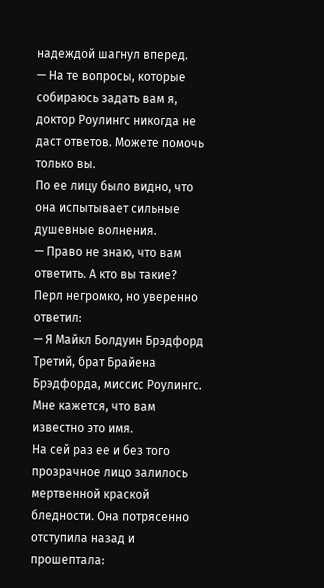надеждой шагнул вперед.
— На те вопросы, которые собираюсь задать вам я, доктор Роулингс никогда не даст ответов. Можете помочь только вы.
По ее лицу было видно, что она испытывает сильные душевные волнения.
— Право не знаю, что вам ответить. А кто вы такие?
Перл негромко, но уверенно ответил:
— Я Майкл Болдуин Брэдфорд Третий, брат Брайена Брэдфорда, миссис Роулингс. Мне кажется, что вам известно это имя.
На сей раз ее и без того прозрачное лицо залилось мертвенной краской бледности. Она потрясенно отступила назад и прошептала: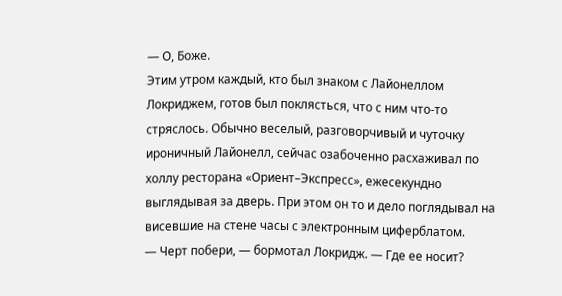— О, Боже.
Этим утром каждый, кто был знаком с Лайонеллом Локриджем, готов был поклясться, что с ним что‑то стряслось. Обычно веселый, разговорчивый и чуточку ироничный Лайонелл, сейчас озабоченно расхаживал по холлу ресторана «Ориент–Экспресс», ежесекундно выглядывая за дверь. При этом он то и дело поглядывал на висевшие на стене часы с электронным циферблатом.
— Черт побери, — бормотал Локридж. — Где ее носит?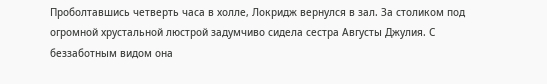Проболтавшись четверть часа в холле, Локридж вернулся в зал. За столиком под огромной хрустальной люстрой задумчиво сидела сестра Августы Джулия. С беззаботным видом она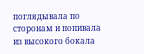поглядывала по сторонам и попивала из высокого бокала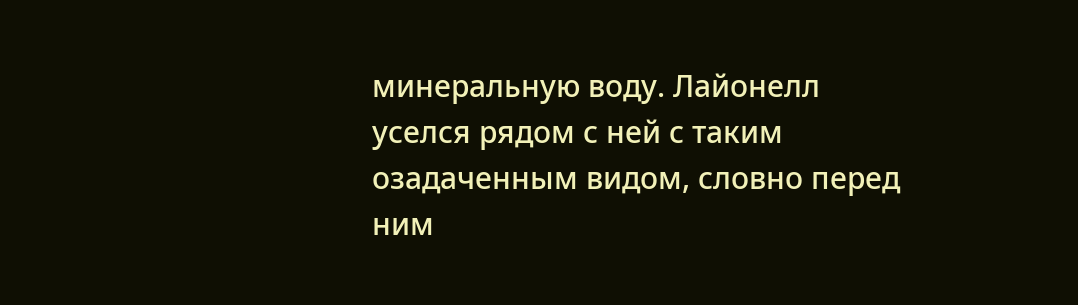минеральную воду. Лайонелл уселся рядом с ней с таким озадаченным видом, словно перед ним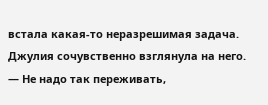встала какая‑то неразрешимая задача. Джулия сочувственно взглянула на него.
— Не надо так переживать,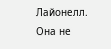Лайонелл. Она не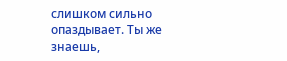слишком сильно опаздывает. Ты же знаешь,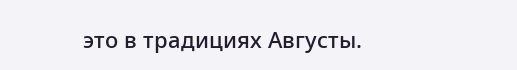это в традициях Августы.